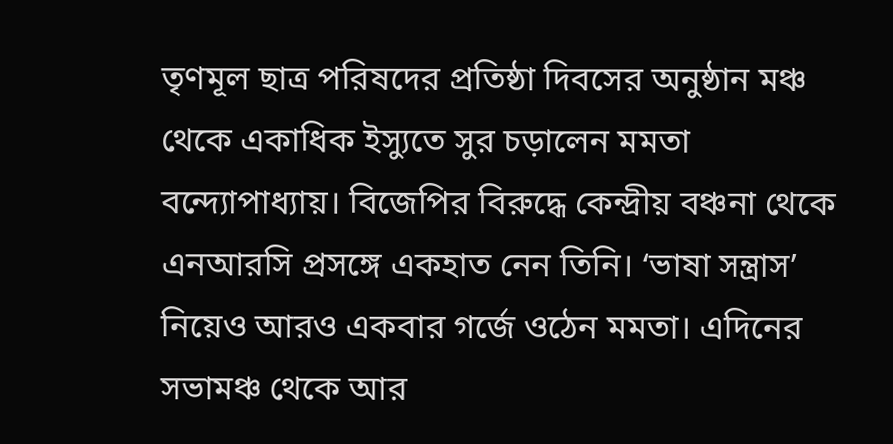তৃণমূল ছাত্র পরিষদের প্রতিষ্ঠা দিবসের অনুষ্ঠান মঞ্চ থেকে একাধিক ইস্যুতে সুর চড়ালেন মমতা বন্দ্যোপাধ্যায়। বিজেপির বিরুদ্ধে কেন্দ্রীয় বঞ্চনা থেকে এনআরসি প্রসঙ্গে একহাত নেন তিনি। ‘ভাষা সন্ত্রাস’ নিয়েও আরও একবার গর্জে ওঠেন মমতা। এদিনের সভামঞ্চ থেকে আর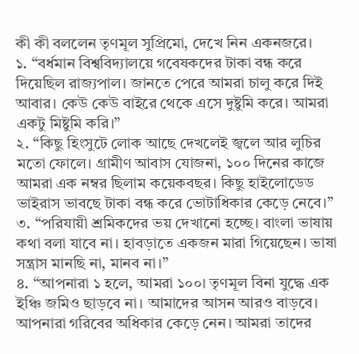কী কী বললেন তৃণমূল সুপ্রিমো, দেখে নিন একনজরে।
১. “বর্ধমান বিশ্ববিদ্যালয়ে গবেষকদের টাকা বন্ধ করে দিয়েছিল রাজ্যপাল। জানতে পেরে আমরা চালু করে দিই আবার। কেউ কেউ বাইরে থেকে এসে দুষ্টুমি করে। আমরা একটু মিষ্টুমি করি।”
২. “কিছু হিংসুটে লোক আছে দেখলেই জ্বলে আর লুচির মতো ফোলে। গ্রামীণ আবাস যোজনা, ১০০ দিনের কাজে আমরা এক নম্বর ছিলাম কয়েকবছর। কিছু হাইলোডেড ভাইরাস ভাবছে টাকা বন্ধ করে ভোটাধিকার কেড়ে নেবে।”
৩. “পরিযায়ী শ্রমিকদের ভয় দেখানো হচ্ছে। বাংলা ভাষায় কথা বলা যাবে না। হাবড়াতে একজন মারা গিয়েছেন। ভাষা সন্ত্রাস মানছি না, মানব না।”
৪. “আপনারা ১ হলে, আমরা ১০০। তৃণমূল বিনা যুদ্ধে এক ইঞ্চি জমিও ছাড়বে না। আমাদের আসন আরও বাড়বে। আপনারা গরিবের অধিকার কেড়ে নেন। আমরা তাদের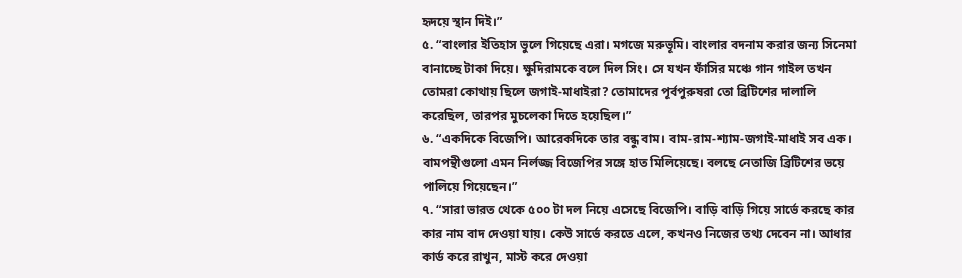হৃদয়ে স্থান দিই।”
৫. “বাংলার ইতিহাস ভুলে গিয়েছে এরা। মগজে মরুভূমি। বাংলার বদনাম করার জন্য সিনেমা বানাচ্ছে টাকা দিয়ে। ক্ষুদিরামকে বলে দিল সিং। সে যখন ফাঁসির মঞ্চে গান গাইল তখন তোমরা কোথায় ছিলে জগাই-মাধাইরা? তোমাদের পূর্বপুরুষরা তো ব্রিটিশের দালালি করেছিল, তারপর মুচলেকা দিতে হয়েছিল।”
৬. “একদিকে বিজেপি। আরেকদিকে তার বন্ধু বাম। বাম-রাম-শ্যাম-জগাই-মাধাই সব এক। বামপন্থীগুলো এমন নির্লজ্জ বিজেপির সঙ্গে হাত মিলিয়েছে। বলছে নেতাজি ব্রিটিশের ভয়ে পালিয়ে গিয়েছেন।”
৭. “সারা ভারত থেকে ৫০০ টা দল নিয়ে এসেছে বিজেপি। বাড়ি বাড়ি গিয়ে সার্ভে করছে কার কার নাম বাদ দেওয়া যায়। কেউ সার্ভে করতে এলে, কখনও নিজের তথ্য দেবেন না। আধার কার্ড করে রাখুন, মাস্ট করে দেওয়া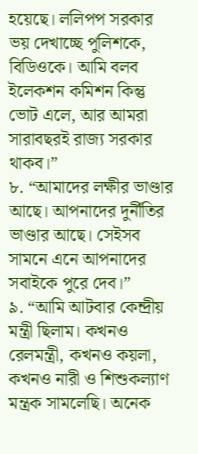হয়েছে। ললিপপ সরকার ভয় দেখাচ্ছে পুলিশকে, বিডিওকে। আমি বলব ইলেকশন কমিশন কিন্তু ভোট এলে, আর আমরা সারাবছরই রাজ্য সরকার থাকব।”
৮. “আমাদের লক্ষীর ভাণ্ডার আছে। আপনাদের দুর্নীতির ভাণ্ডার আছে। সেইসব সামনে এনে আপনাদের সবাইকে পুরে দেব।”
৯. “আমি আটবার কেন্দ্রীয় মন্ত্রী ছিলাম। কখনও রেলমন্ত্রী, কখনও কয়লা, কখনও নারী ও শিশুকল্যাণ মন্ত্রক সামলেছি। অনেক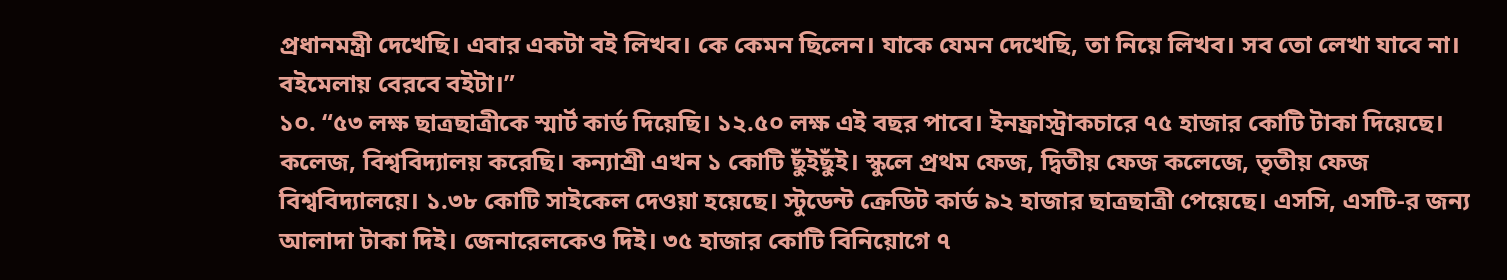প্রধানমন্ত্রী দেখেছি। এবার একটা বই লিখব। কে কেমন ছিলেন। যাকে যেমন দেখেছি, তা নিয়ে লিখব। সব তো লেখা যাবে না। বইমেলায় বেরবে বইটা।”
১০. “৫৩ লক্ষ ছাত্রছাত্রীকে স্মার্ট কার্ড দিয়েছি। ১২.৫০ লক্ষ এই বছর পাবে। ইনফ্রাস্ট্রাকচারে ৭৫ হাজার কোটি টাকা দিয়েছে। কলেজ, বিশ্ববিদ্যালয় করেছি। কন্যাশ্রী এখন ১ কোটি ছুঁইছুঁই। স্কুলে প্রথম ফেজ, দ্বিতীয় ফেজ কলেজে, তৃতীয় ফেজ বিশ্ববিদ্যালয়ে। ১.৩৮ কোটি সাইকেল দেওয়া হয়েছে। স্টুডেন্ট ক্রেডিট কার্ড ৯২ হাজার ছাত্রছাত্রী পেয়েছে। এসসি, এসটি-র জন্য আলাদা টাকা দিই। জেনারেলকেও দিই। ৩৫ হাজার কোটি বিনিয়োগে ৭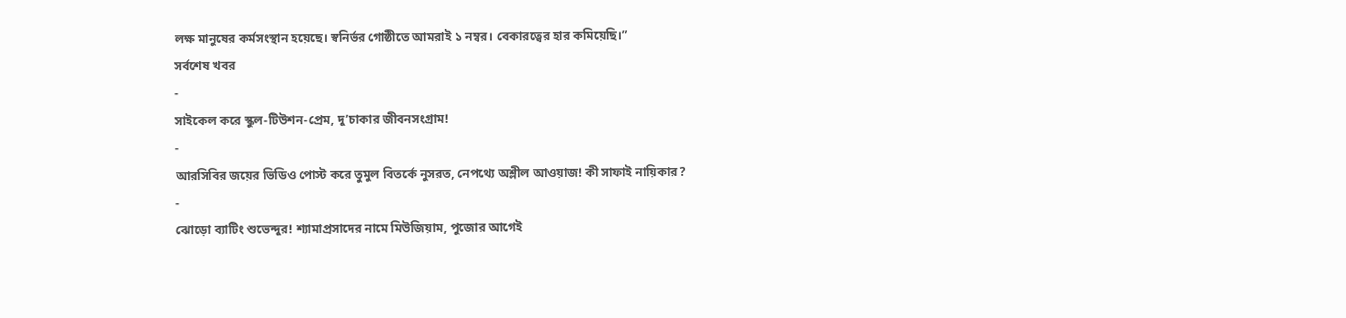লক্ষ মানুষের কর্মসংস্থান হয়েছে। স্বনির্ভর গোষ্ঠীতে আমরাই ১ নম্বর। বেকারত্বের হার কমিয়েছি।”
সর্বশেষ খবর
-
সাইকেল করে স্কুল-টিউশন-প্রেম, দু’চাকার জীবনসংগ্রাম!
-
আরসিবির জয়ের ভিডিও পোস্ট করে তুমুল বিতর্কে নুসরত, নেপথ্যে অশ্লীল আওয়াজ! কী সাফাই নায়িকার?
-
ঝোড়ো ব্যাটিং শুভেন্দুর! শ্যামাপ্রসাদের নামে মিউজিয়াম, পুজোর আগেই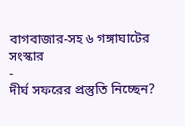বাগবাজার-সহ ৬ গঙ্গাঘাটের সংস্কার
-
দীর্ঘ সফরের প্রস্তুতি নিচ্ছেন?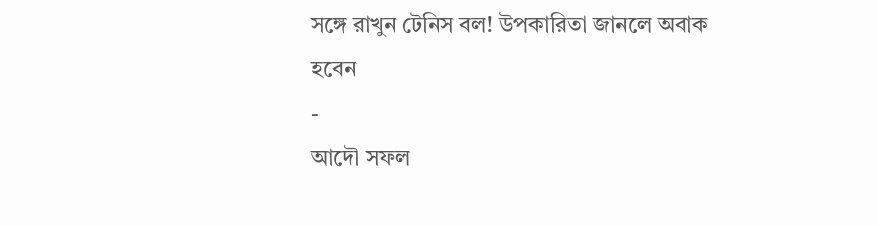সঙ্গে রাখুন টেনিস বল! উপকারিতা জানলে অবাক হবেন
-
আদৌ সফল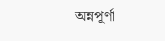অন্নপূর্ণা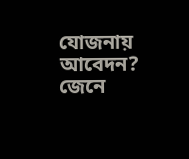যোজনায় আবেদন? জেনে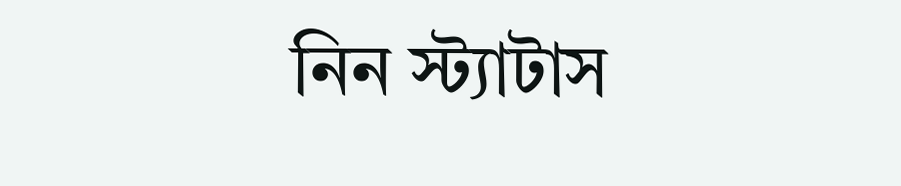নিন স্ট্যাটাস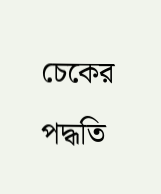চেকের পদ্ধতি